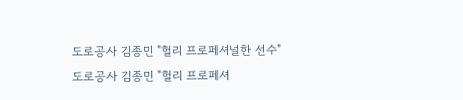도로공사 김종민 "헐리 프로페셔널한 선수"
도로공사 김종민 "헐리 프로페셔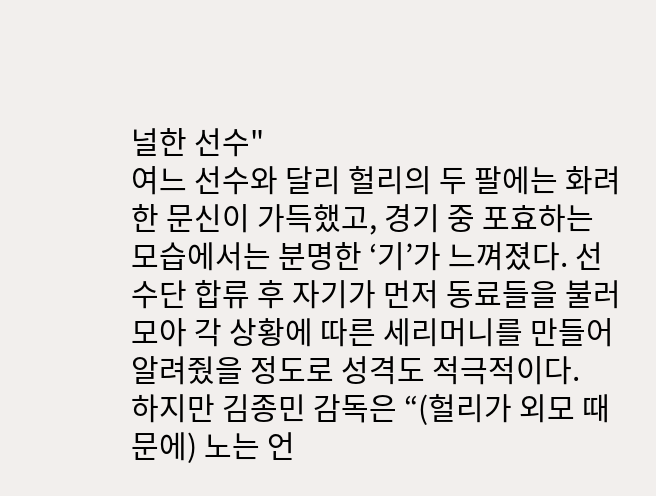널한 선수"
여느 선수와 달리 헐리의 두 팔에는 화려한 문신이 가득했고, 경기 중 포효하는 모습에서는 분명한 ‘기’가 느껴졌다. 선수단 합류 후 자기가 먼저 동료들을 불러모아 각 상황에 따른 세리머니를 만들어 알려줬을 정도로 성격도 적극적이다.
하지만 김종민 감독은 “(헐리가 외모 때문에) 노는 언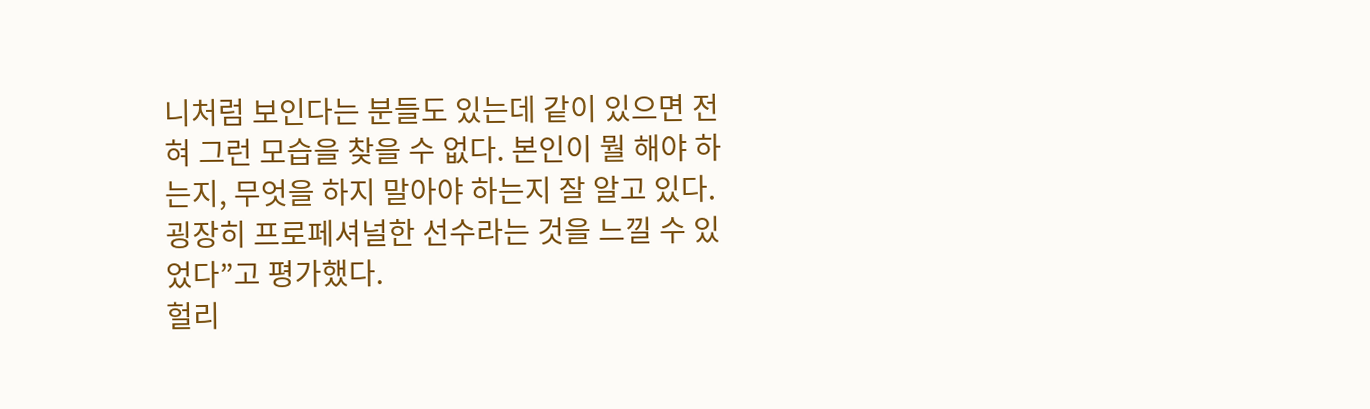니처럼 보인다는 분들도 있는데 같이 있으면 전혀 그런 모습을 찾을 수 없다. 본인이 뭘 해야 하는지, 무엇을 하지 말아야 하는지 잘 알고 있다. 굉장히 프로페셔널한 선수라는 것을 느낄 수 있었다”고 평가했다.
헐리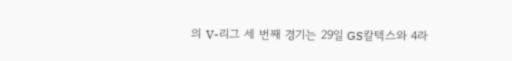의 V-리그 세 번째 경기는 29일 GS칼텍스와 4라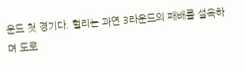운드 첫 경기다. 헐리는 과연 3라운드의 패배를 설욕하며 도로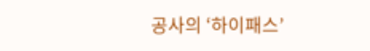공사의 ‘하이패스’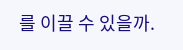를 이끌 수 있을까.